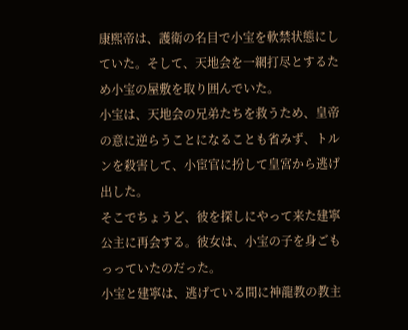康煕帝は、護衛の名目で小宝を軟禁状態にしていた。そして、天地会を一網打尽とするため小宝の屋敷を取り囲んでいた。
小宝は、天地会の兄弟たちを救うため、皇帝の意に逆らうことになることも省みず、トルンを殺害して、小宦官に扮して皇宮から逃げ出した。
そこでちょうど、彼を探しにやって来た建寧公主に再会する。彼女は、小宝の子を身ごもっっていたのだった。
小宝と建寧は、逃げている間に神龍教の教主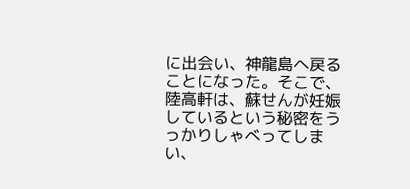に出会い、神龍島へ戻ることになった。そこで、陸高軒は、蘇せんが妊娠しているという秘密をうっかりしゃべってしまい、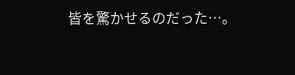皆を驚かせるのだった…。